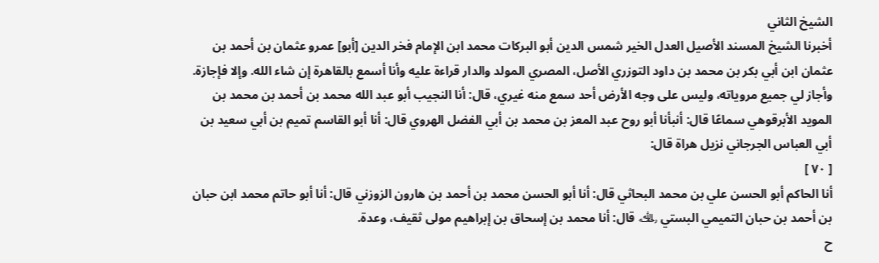الشيخ الثاني
أخبرنا الشيخ المسند الأصيل العدل الخير شمس الدين أبو البركات محمد ابن الإمام فخر الدين [أبو] عمرو عثمان بن أحمد بن عثمان ابن أبي بكر بن محمد بن داود التوزري الأصل، المصري المولد والدار قراءة عليه وأنا أسمع بالقاهرة إن شاء الله. وإلا فإجازة. وأجاز لي جميع مروياته، وليس على وجه الأرض أحد سمع منه غيري، قال: أنا النجيب أبو عبد الله محمد بن أحمد بن محمد بن المويد الأبرقوهي سماعًا قال: أنبأنا أبو روح عبد المعز بن محمد بن أبي الفضل الهروي قال: أنا أبو القاسم تميم بن أبي سعيد بن أبي العباس الجرجاني نزيل هراة قال:
[ ٧٠ ]
أنا الحاكم أبو الحسن علي بن محمد البحاثي قال: أنا أبو الحسن محمد بن أحمد بن هارون الزوزني قال: أنا أبو حاتم محمد ابن حبان بن أحمد بن حبان التميمي البستي ﵀ قال: أنا محمد بن إسحاق بن إبراهيم مولى ثقيف، وعدة.
ح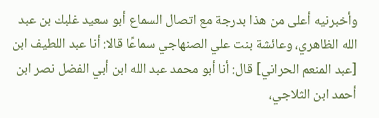وأخبرنيه أعلى من هذا بدرجة مع اتصال السماع أبو سعيد غلبك بن عبد الله الظاهري، وعائشة بنت علي الصنهاجي سماعًا قالا: أنا عبد اللطيف ابن [عبد المنعم الحراني] قال: أنا أبو محمد عبد الله ابن أبي الفضل نصر ابن أحمد ابن الثلاجي،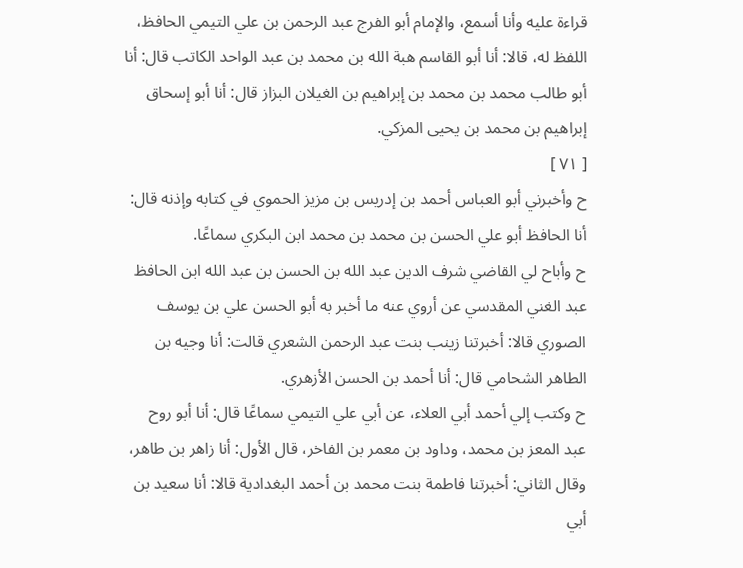قراءة عليه وأنا أسمع، والإمام أبو الفرج عبد الرحمن بن علي التيمي الحافظ، اللفظ له، قالا: أنا أبو القاسم هبة الله بن محمد بن عبد الواحد الكاتب قال: أنا أبو طالب محمد بن محمد بن إبراهيم بن الغيلان البزاز قال: أنا أبو إسحاق إبراهيم بن محمد بن يحيى المزكي.
[ ٧١ ]
ح وأخبرني أبو العباس أحمد بن إدريس بن مزيز الحموي في كتابه وإذنه قال: أنا الحافظ أبو علي الحسن بن محمد بن محمد ابن البكري سماعًا.
ح وأباح لي القاضي شرف الدين عبد الله بن الحسن بن عبد الله ابن الحافظ عبد الغني المقدسي عن أروي عنه ما أخبر به أبو الحسن علي بن يوسف الصوري قالا: أخبرتنا زينب بنت عبد الرحمن الشعري قالت: أنا وجيه بن الطاهر الشحامي قال: أنا أحمد بن الحسن الأزهري.
ح وكتب إلي أحمد أبي العلاء، عن أبي علي التيمي سماعًا قال: أنا أبو روح عبد المعز بن محمد، وداود بن معمر بن الفاخر، قال الأول: أنا زاهر بن طاهر، وقال الثاني: أخبرتنا فاطمة بنت محمد بن أحمد البغدادية قالا: أنا سعيد بن أبي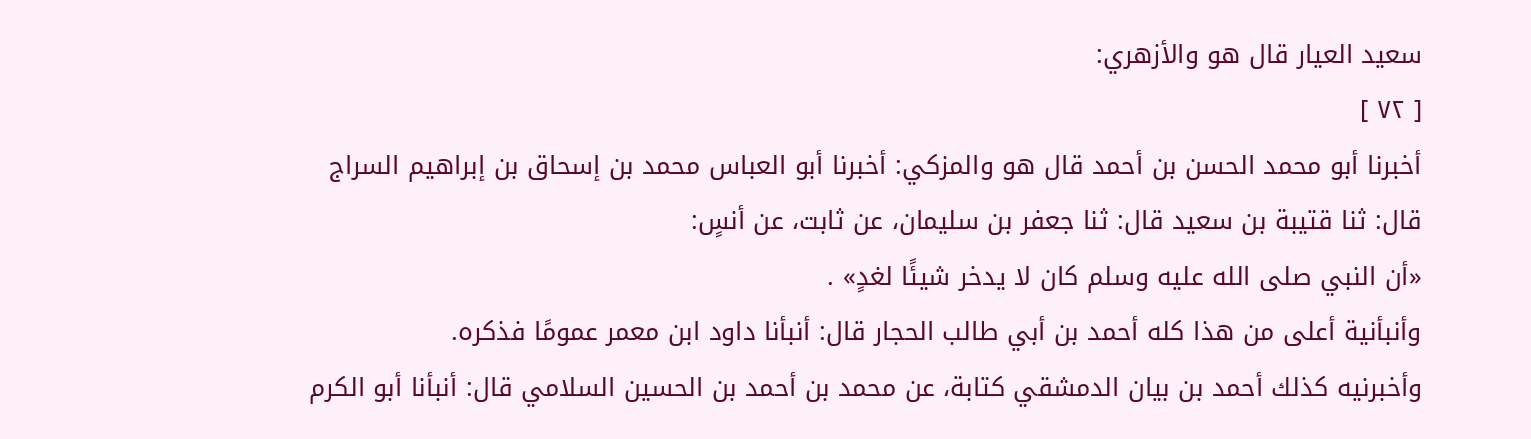سعيد العيار قال هو والأزهري:
[ ٧٢ ]
أخبرنا أبو محمد الحسن بن أحمد قال هو والمزكي: أخبرنا أبو العباس محمد بن إسحاق بن إبراهيم السراج قال: ثنا قتيبة بن سعيد قال: ثنا جعفر بن سليمان، عن ثابت، عن أنسٍ:
«أن النبي صلى الله عليه وسلم كان لا يدخر شيئًا لغدٍ» .
وأنبأنية أعلى من هذا كله أحمد بن أبي طالب الحجار قال: أنبأنا داود ابن معمر عمومًا فذكره.
وأخبرنيه كذلك أحمد بن بيان الدمشقي كتابة، عن محمد بن أحمد بن الحسين السلامي قال: أنبأنا أبو الكرم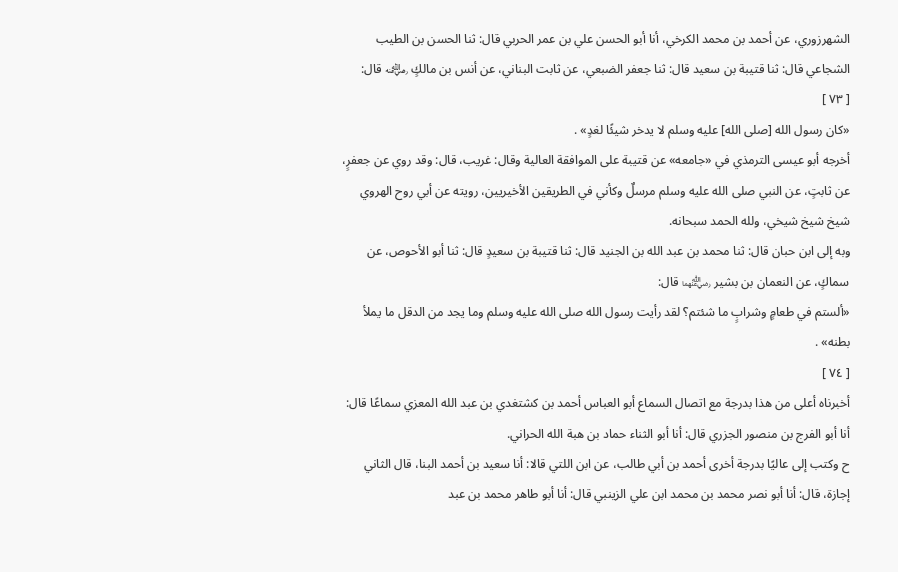الشهرزوري، عن أحمد بن محمد الكرخي، أنا أبو الحسن علي بن عمر الحربي قال: ثنا الحسن بن الطيب الشجاعي قال: ثنا قتيبة بن سعيد قال: ثنا جعفر الضبعي، عن ثابت البناني، عن أنس بن مالكٍ ﵁ قال:
[ ٧٣ ]
«كان رسول الله [صلى الله] عليه وسلم لا يدخر شيئًا لغدٍ» .
أخرجه أبو عيسى الترمذي في «جامعه» عن قتيبة على الموافقة العالية وقال: غريب، قال: وقد روي عن جعفرٍ، عن ثابتٍ، عن النبي صلى الله عليه وسلم مرسلٌ وكأني في الطريقين الأخيريين، رويته عن أبي روح الهروي شيخ شيخ شيخي، ولله الحمد سبحانه.
وبه إلى ابن حبان قال: ثنا محمد بن عبد الله بن الجنيد قال: ثنا قتيبة بن سعيدٍ قال: ثنا أبو الأحوص، عن سماكٍ، عن النعمان بن بشير ﵄ قال:
«ألستم في طعامٍ وشرابٍ ما شئتم؟ لقد رأيت رسول الله صلى الله عليه وسلم وما يجد من الدقل ما يملأ بطنه» .
[ ٧٤ ]
أخبرناه أعلى من هذا بدرجة مع اتصال السماع أبو العباس أحمد بن كشتغدي بن عبد الله المعزي سماعًا قال: أنا أبو الفرج بن منصور الجزري قال: أنا أبو الثناء حماد بن هبة الله الحراني.
ح وكتب إلى عاليًا بدرجة أخرى أحمد بن أبي طالب، عن ابن اللتي قالا: أنا سعيد بن أحمد البنا، قال الثاني إجازة، قال: أنا أبو نصر محمد بن محمد ابن علي الزينبي قال: أنا أبو طاهر محمد بن عبد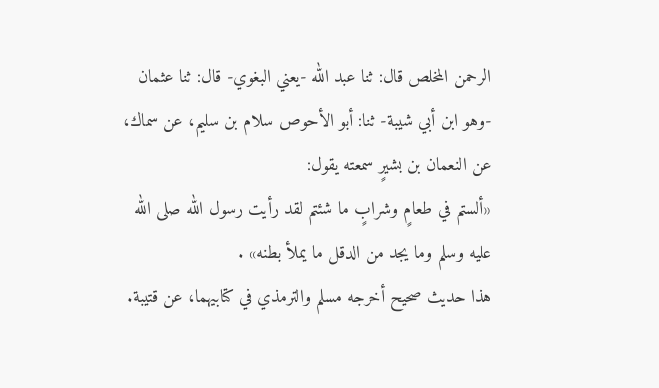الرحمن المخلص قال: ثنا عبد الله -يعني البغوي- قال: ثنا عثمان -وهو ابن أبي شيبة- ثنا: أبو الأحوص سلام بن سليم، عن سماك، عن النعمان بن بشيرٍ سمعته يقول:
«ألستم في طعامٍ وشرابٍ ما شئتم لقد رأيت رسول الله صلى الله عليه وسلم وما يجد من الدقل ما يملأ بطنه» .
هذا حديث صحيح أخرجه مسلم والترمذي في كتابيهما، عن قتيبة.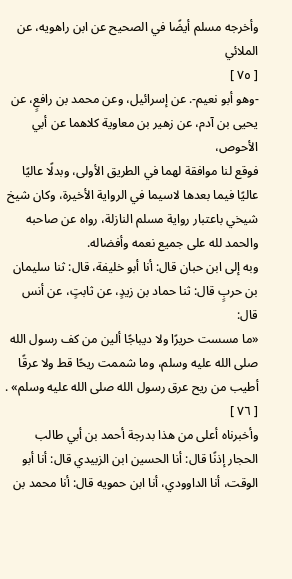وأخرجه مسلم أيضًا في الصحيح عن ابن راهويه، عن الملائي
[ ٧٥ ]
-وهو أبو نعيم-. عن إسرائيل، وعن محمد بن رافعٍ، عن يحيى بن آدم، عن زهير بن معاوية كلاهما عن أبي الأحوص،
فوقع لنا موافقة لهما في الطريق الأولى، وبدلًا عاليًا عاليًا فيما بعدها لاسيما في الرواية الأخيرة، وكان شيخ شيخي باعتبار رواية مسلم النازلة، رواه عن صاحبه والحمد لله على جميع نعمه وأفضاله.
وبه إلى ابن حبان قال: أنا أبو خليفة، قال: ثنا سليمان بن حربٍ قال: ثنا حماد بن زيدٍ، عن ثابتٍ، عن أنس قال:
«ما مسست حريرًا ولا ديباجًا ألين من كف رسول الله صلى الله عليه وسلم، وما شممت ريحًا قط ولا عرقًا أطيب من ريح عرق رسول الله صلى الله عليه وسلم» .
[ ٧٦ ]
وأخبرناه أعلى من هذا بدرجة أحمد بن أبي طالب الحجار إذنًا قال: أنا الحسين ابن الزبيدي قال: أنا أبو الوقت، أنا الداوودي، أنا ابن حمويه قال: أنا محمد بن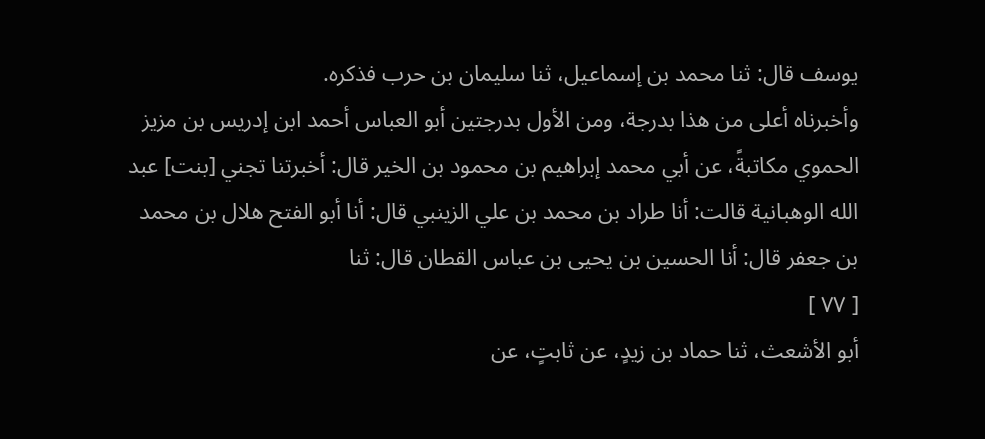يوسف قال: ثنا محمد بن إسماعيل، ثنا سليمان بن حرب فذكره.
وأخبرناه أعلى من هذا بدرجة، ومن الأول بدرجتين أبو العباس أحمد ابن إدريس بن مزيز الحموي مكاتبةً، عن أبي محمد إبراهيم بن محمود بن الخير قال: أخبرتنا تجني [بنت] عبد الله الوهبانية قالت: أنا طراد بن محمد بن علي الزينبي قال: أنا أبو الفتح هلال بن محمد بن جعفر قال: أنا الحسين بن يحيى بن عباس القطان قال: ثنا
[ ٧٧ ]
أبو الأشعث، ثنا حماد بن زيدٍ، عن ثابتٍ، عن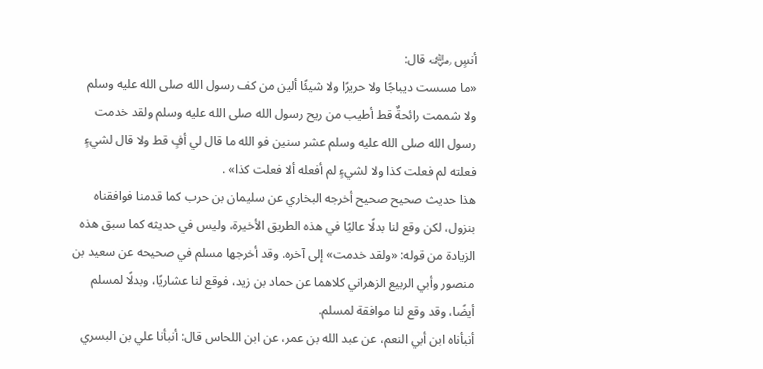أنسٍ ﵁ قال:
«ما مسست ديباجًا ولا حريرًا ولا شيئًا ألين من كف رسول الله صلى الله عليه وسلم ولا شممت رائحةٌ قط أطيب من ريح رسول الله صلى الله عليه وسلم ولقد خدمت رسول الله صلى الله عليه وسلم عشر سنين فو الله ما قال لي أفٍ قط ولا قال لشيءٍ فعلته لم فعلت كذا ولا لشيءٍ لم أفعله ألا فعلت كذا» .
هذا حديث صحيح صحيح أخرجه البخاري عن سليمان بن حرب كما قدمنا فوافقناه بنزول، لكن وقع لنا بدلًا عاليًا في هذه الطريق الأخيرة، وليس في حديثه كما سبق هذه الزيادة من قوله: «ولقد خدمت» إلى آخره. وقد أخرجها مسلم في صحيحه عن سعيد بن منصور وأبي الربيع الزهراني كلاهما عن حماد بن زيد، فوقع لنا عشاريًا، وبدلًا لمسلم أيضًا، وقد وقع لنا موافقة لمسلم.
أنبأناه ابن أبي النعم، عن عبد الله بن عمر، عن ابن اللحاس قال: أنبأنا علي بن البسري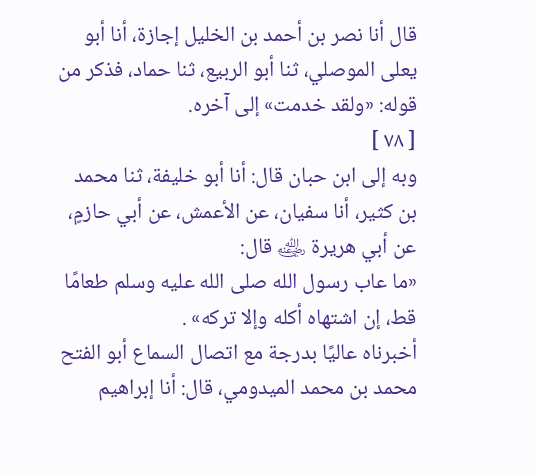قال أنا نصر بن أحمد بن الخليل إجازة، أنا أبو يعلى الموصلي، ثنا أبو الربيع، ثنا حماد، فذكر من قوله: «ولقد خدمت» إلى آخره.
[ ٧٨ ]
وبه إلى ابن حبان قال: أنا أبو خليفة، ثنا محمد بن كثير، أنا سفيان، عن الأعمش، عن أبي حازمٍ، عن أبي هريرة ﵁ قال:
«ما عاب رسول الله صلى الله عليه وسلم طعامًا قط، إن اشتهاه أكله وإلا تركه» .
أخبرناه عاليًا بدرجة مع اتصال السماع أبو الفتح محمد بن محمد الميدومي، قال: أنا إبراهيم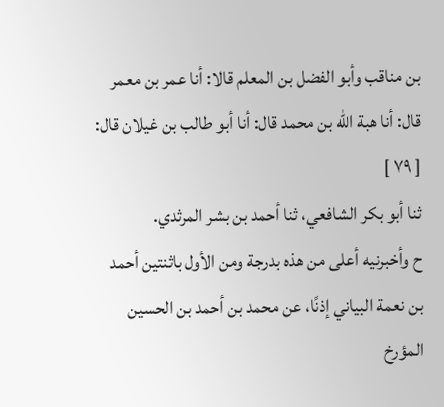بن مناقب وأبو الفضل بن المعلم قالا: أنا عمر بن معمر قال: أنا هبة الله بن محمد قال: أنا أبو طالب بن غيلان قال:
[ ٧٩ ]
ثنا أبو بكر الشافعي، ثنا أحمد بن بشر المرثدي.
ح وأخبرنيه أعلى من هذه بدرجة ومن الأول باثنتين أحمد بن نعمة البياني إذنًا، عن محمد بن أحمد بن الحسين المؤرخ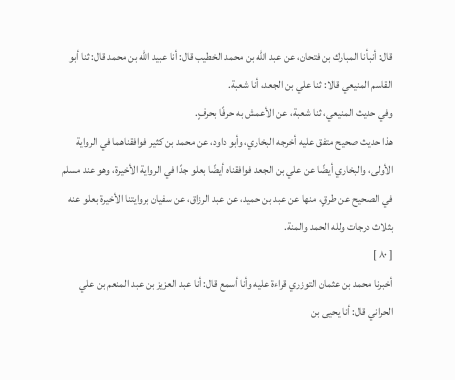قال: أنبأنا المبارك بن فتحان، عن عبد الله بن محمد الخطيب قال: أنا عبيد الله بن محمد قال: ثنا أبو القاسم المنيعي قالا: ثنا علي بن الجعد، أنا شعبة.
وفي حديث المنيعي، ثنا شعبة، عن الأعمش به حرفًا بحرفٍ.
هذا حديث صحيح متفق عليه أخرجه البخاري، وأبو داود، عن محمد بن كثير فوافقناهما في الرواية الأولى، والبخاري أيضًا عن علي بن الجعد فوافقناه أيضًا بعلو جدًا في الرواية الأخيرة، وهو عند مسلم في الصحيح عن طرقٍ، منها عن عبد بن حميد، عن عبد الرزاق، عن سفيان بروايتنا الأخيرة بعلو عنه بثلاث درجات ولله الحمد والمنة.
[ ٨٠ ]
أخبرنا محمد بن عثمان التوزري قراءة عليه وأنا أسمع قال: أنا عبد العزيز بن عبد المنعم بن علي الحراني قال: أنا يحيى بن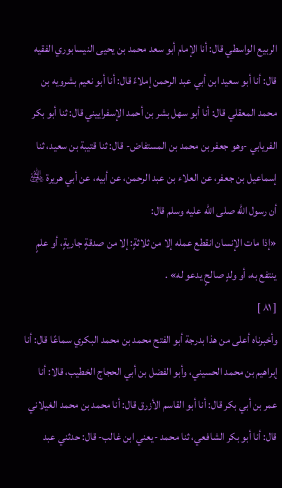الربيع الواسطي قال: أنا الإمام أبو سعد محمد بن يحيى النيسابوري الفقيه قال: أنا أبو سعيد ابن أبي عبد الرحمن إملاءً قال: أنا أبو نعيم بشرويه بن محمد المعقلي قال: أنا أبو سهل بشر بن أحمد الإسفراييني قال: ثنا أبو بكر الفريابي -وهو جعفر بن محمد بن المستفاض- قال: ثنا قتيبة بن سعيد، ثنا إسماعيل بن جعفر، عن العلاء بن عبد الرحمن، عن أبيه، عن أبي هريرة ﵁ أن رسول الله صلى الله عليه وسلم قال:
«إذا مات الإنسان انقطع عمله إلا من ثلاثةٍ: إلا من صدقةٍ جاريةٍ، أو علمٍ ينتفع به، أو ولدٍ صالحٍ يدعو له» .
[ ٨١ ]
وأخبرناه أعلى من هذا بدرجة أبو الفتح محمد بن محمد البكري سماعًا قال: أنا إبراهيم بن محمد الحسيني، وأبو الفضل بن أبي الحجاج الخطيب، قالا: أنا عمر بن أبي بكر قال: أنا أبو القاسم الأزرق قال: أنا محمد بن محمد الغيلاني قال: أنا أبو بكر الشافعي، ثنا محمد -يعني ابن غالب- قال: حدثني عبد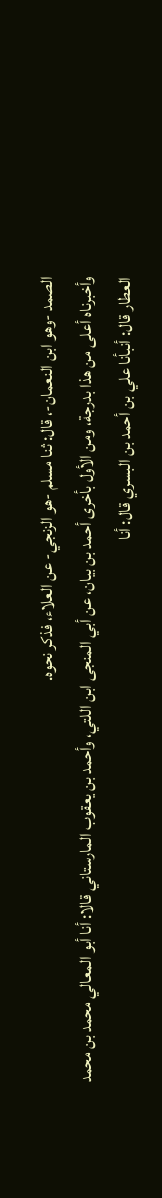الصمد -وهو ابن النعمان-، قال: ثنا مسلم -هو الزنجي- عن العلاء، فذكر نحوه.
وأخبرناه أعلى من هذا بدرجة، ومن الأول بأخرى أحمد بن بيان، عن أبي المنجى ابن اللتي، وأحمد بن يعقوب المارستاني قالا: أنا أبو المعالي محمد بن محمد العطار قال: أنبأنا علي بن أحمد بن البسري قال: أنا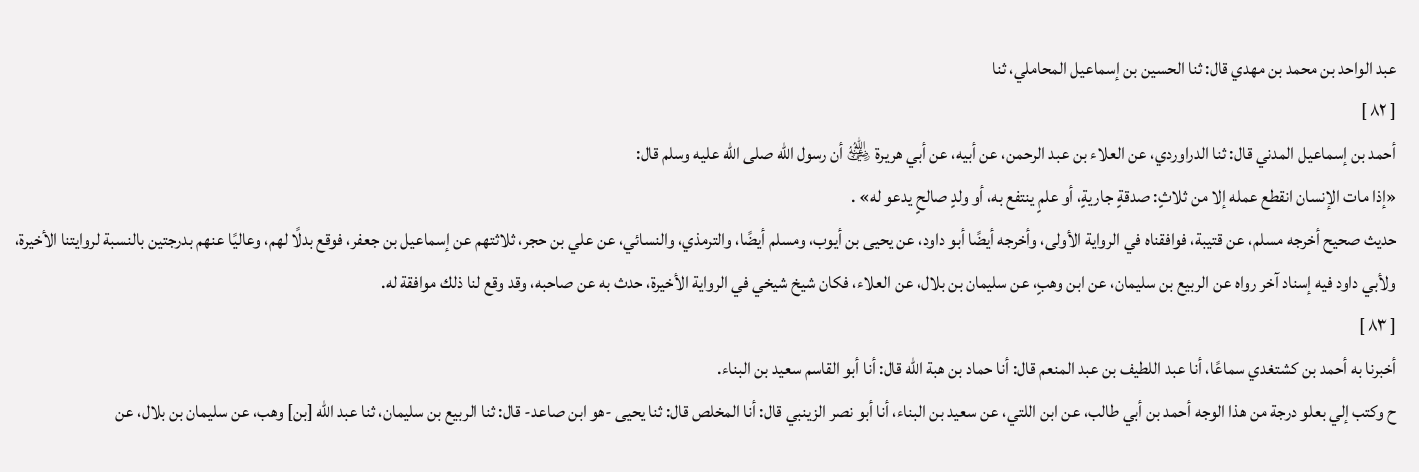عبد الواحد بن محمد بن مهدي قال: ثنا الحسين بن إسماعيل المحاملي، ثنا
[ ٨٢ ]
أحمد بن إسماعيل المدني قال: ثنا الدراوردي، عن العلاء بن عبد الرحمن، عن أبيه، عن أبي هريرة ﵁ أن رسول الله صلى الله عليه وسلم قال:
«إذا مات الإنسان انقطع عمله إلا من ثلاثٍ: صدقةٍ جاريةٍ، أو علمٍ ينتفع به، أو ولدٍ صالحٍ يدعو له» .
حديث صحيح أخرجه مسلم، عن قتيبة، فوافقناه في الرواية الأولى، وأخرجه أيضًا أبو داود، عن يحيى بن أيوب، ومسلم أيضًا، والترمذي، والنسائي، عن علي بن حجر، ثلاثتهم عن إسماعيل بن جعفر، فوقع بدلًا لهم، وعاليًا عنهم بدرجتين بالنسبة لروايتنا الأخيرة، ولأبي داود فيه إسناد آخر رواه عن الربيع بن سليمان، عن ابن وهبٍ، عن سليمان بن بلال، عن العلاء، فكان شيخ شيخي في الرواية الأخيرة، حدث به عن صاحبه، وقد وقع لنا ذلك موافقة له.
[ ٨٣ ]
أخبرنا به أحمد بن كشتغدي سماعًا، أنا عبد اللطيف بن عبد المنعم قال: أنا حماد بن هبة الله قال: أنا أبو القاسم سعيد بن البناء.
ح وكتب إلي بعلو درجة من هذا الوجه أحمد بن أبي طالب، عن ابن اللتي، عن سعيد بن البناء، أنا أبو نصر الزينبي قال: أنا المخلص قال: ثنا يحيى -هو ابن صاعد- قال: ثنا الربيع بن سليمان، ثنا عبد الله [بن] وهب، عن سليمان بن بلال، عن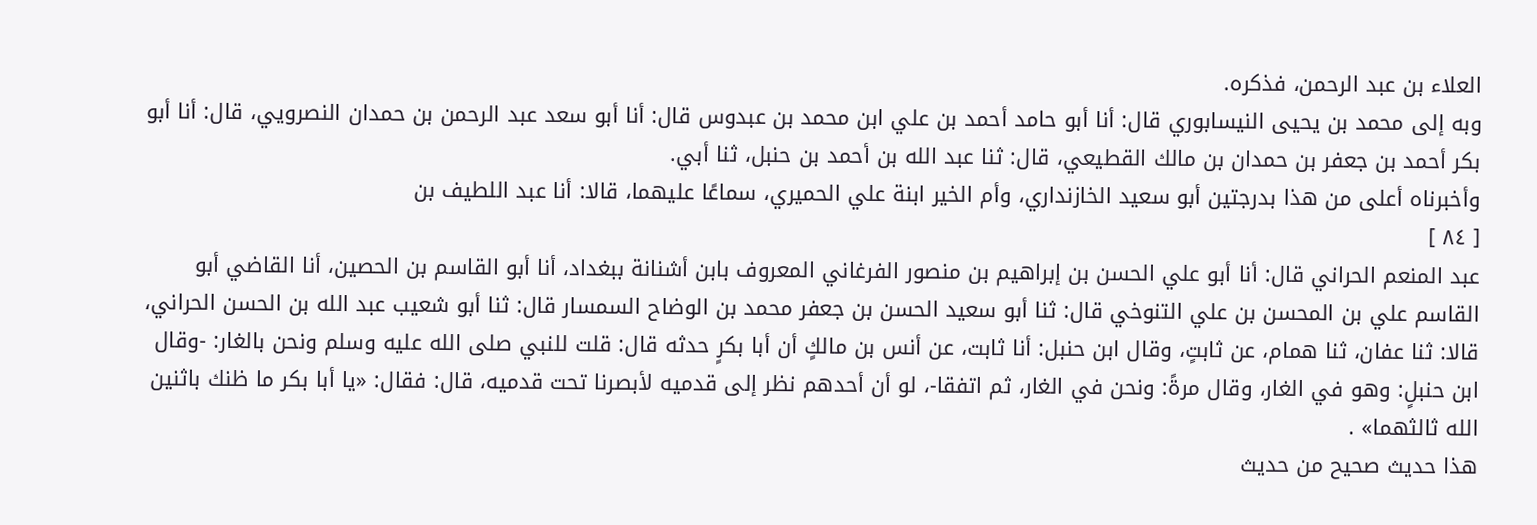العلاء بن عبد الرحمن، فذكره.
وبه إلى محمد بن يحيى النيسابوري قال: أنا أبو حامد أحمد بن علي ابن محمد بن عبدوس قال: أنا أبو سعد عبد الرحمن بن حمدان النصرويي، قال: أنا أبو بكر أحمد بن جعفر بن حمدان بن مالك القطيعي، قال: ثنا عبد الله بن أحمد بن حنبل، ثنا أبي.
وأخبرناه أعلى من هذا بدرجتين أبو سعيد الخازنداري، وأم الخير ابنة علي الحميري، سماعًا عليهما، قالا: أنا عبد اللطيف بن
[ ٨٤ ]
عبد المنعم الحراني قال: أنا أبو علي الحسن بن إبراهيم بن منصور الفرغاني المعروف بابن أشنانة ببغداد، أنا أبو القاسم بن الحصين، أنا القاضي أبو القاسم علي بن المحسن بن علي التنوخي قال: ثنا أبو سعيد الحسن بن جعفر محمد بن الوضاح السمسار قال: ثنا أبو شعيب عبد الله بن الحسن الحراني، قالا: ثنا عفان، ثنا همام، عن ثابتٍ، وقال ابن حنبل: أنا ثابت، عن أنس بن مالكٍ أن أبا بكرٍ حدثه قال: قلت للنبي صلى الله عليه وسلم ونحن بالغار: -وقال ابن حنبلٍ: وهو في الغار، وقال مرةً: ونحن في الغار، ثم اتفقا-، لو أن أحدهم نظر إلى قدميه لأبصرنا تحت قدميه، قال: فقال: «يا أبا بكر ما ظنك باثنين الله ثالثهما» .
هذا حديث صحيح من حديث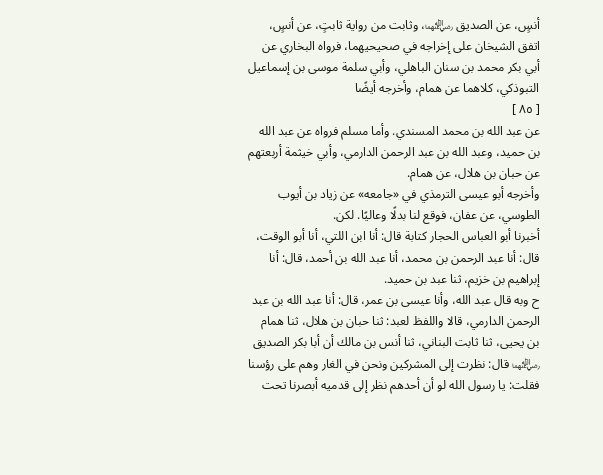أنسٍ، عن الصديق ﵄، وثابت من رواية ثابتٍ، عن أنسٍ، اتفق الشيخان على إخراجه في صحيحيهما، فرواه البخاري عن أبي بكر محمد بن سنان الباهلي، وأبي سلمة موسى بن إسماعيل التبوذكي، كلاهما عن همام، وأخرجه أيضًا
[ ٨٥ ]
عن عبد الله بن محمد المسندي. وأما مسلم فرواه عن عبد الله بن حميد، وعبد الله بن عبد الرحمن الدارمي، وأبي خيثمة أربعتهم عن حبان بن هلال، عن همام.
وأخرجه أبو عيسى الترمذي في «جامعه» عن زياد بن أيوب الطوسي، عن عفان، فوقع لنا بدلًا وعاليًا. لكن.
أخبرنا أبو العباس الحجار كتابة قال: أنا ابن اللتي، أنا أبو الوقت، قال: أنا عبد الرحمن بن محمد، أنا عبد الله بن أحمد، قال: أنا إبراهيم بن خزيم، ثنا عبد بن حميد.
ح وبه قال عبد الله، وأنا عيسى بن عمر، قال: أنا عبد الله بن عبد الرحمن الدارمي، قالا واللفظ لعبد: ثنا حبان بن هلال، ثنا همام بن يحيى، ثنا ثابت البناني، ثنا أنس بن مالك أن أبا بكر الصديق ﵄ قال: نظرت إلى المشركين ونحن في الغار وهم على رؤسنا فقلت: يا رسول الله لو أن أحدهم نظر إلى قدميه أبصرنا تحت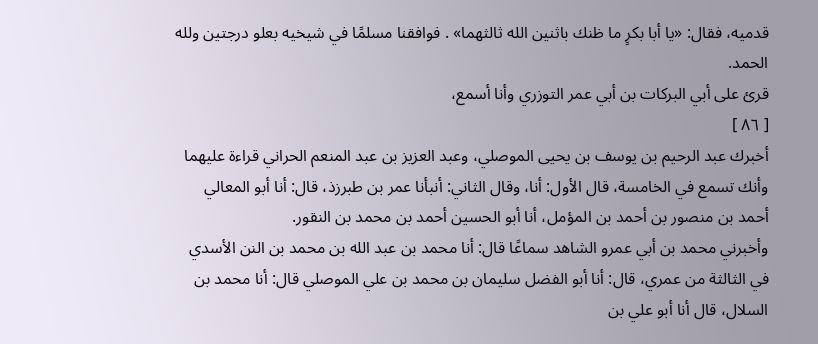قدميه، فقال: «يا أبا بكرٍ ما ظنك باثنين الله ثالثهما» . فوافقنا مسلمًا في شيخيه بعلو درجتين ولله الحمد.
قرئ على أبي البركات بن أبي عمر التوزري وأنا أسمع،
[ ٨٦ ]
أخبرك عبد الرحيم بن يوسف بن يحيى الموصلي، وعبد العزيز بن عبد المنعم الحراني قراءة عليهما وأنك تسمع في الخامسة، قال الأول: أنا، وقال الثاني: أنبأنا عمر بن طبرزذ، قال: أنا أبو المعالي أحمد بن منصور بن أحمد بن المؤمل، أنا أبو الحسين أحمد بن محمد بن النقور.
وأخبرني محمد بن أبي عمرو الشاهد سماعًا قال: أنا محمد بن عبد الله بن محمد بن النن الأسدي في الثالثة من عمري، قال: أنا أبو الفضل سليمان بن محمد بن علي الموصلي قال: أنا محمد بن السلال، قال أنا أبو علي بن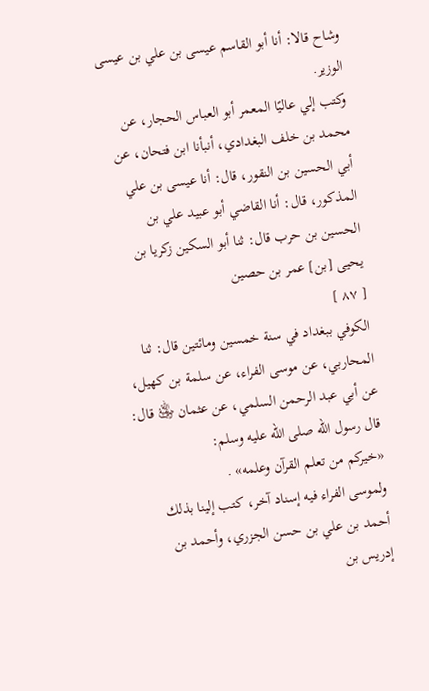وشاح قالا: أنا أبو القاسم عيسى بن علي بن عيسى الوزير.
وكتب إلي عاليًا المعمر أبو العباس الحجار، عن محمد بن خلف البغدادي، أنبأنا ابن فتحان، عن أبي الحسين بن النقور، قال: أنا عيسى بن علي المذكور، قال: أنا القاضي أبو عبيد علي بن الحسين بن حرب قال: ثنا أبو السكين زكريا بن يحيى [بن] عمر بن حصين
[ ٨٧ ]
الكوفي ببغداد في سنة خمسين ومائتين قال: ثنا المحاربي، عن موسى الفراء، عن سلمة بن كهيل، عن أبي عبد الرحمن السلمي، عن عثمان ﵁ قال: قال رسول الله صلى الله عليه وسلم:
«خيركم من تعلم القرآن وعلمه» .
ولموسى الفراء فيه إسناد آخر، كتب إلينا بذلك أحمد بن علي بن حسن الجزري، وأحمد بن إدريس بن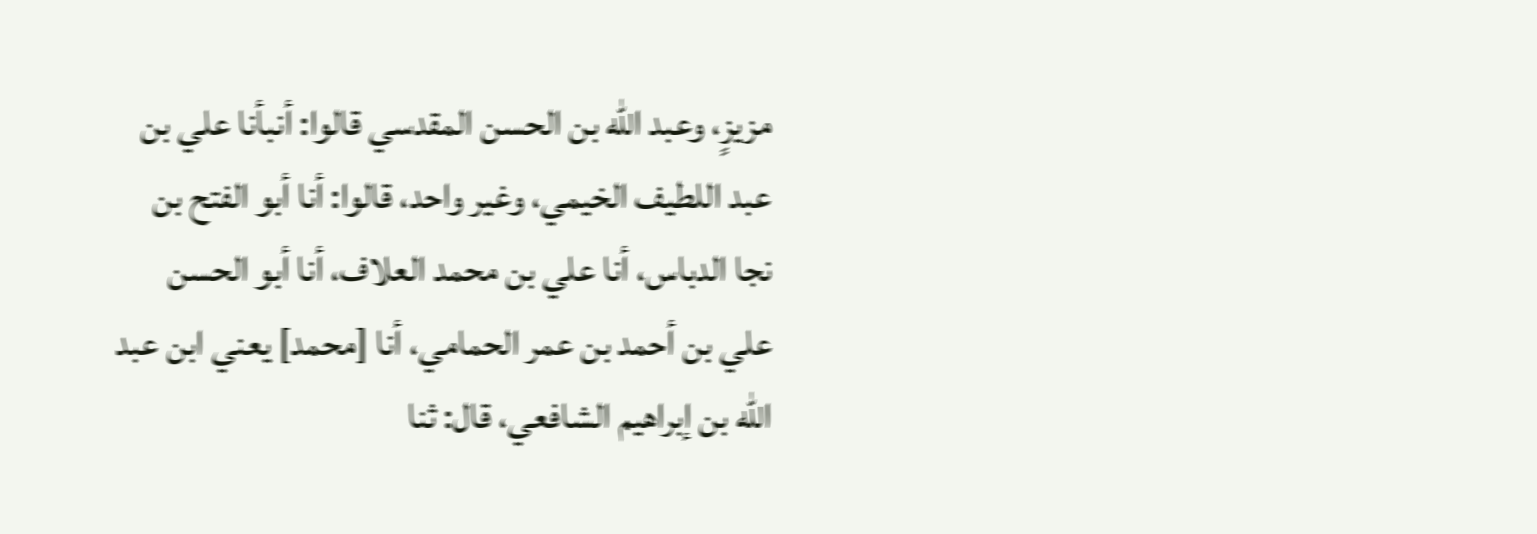مزيزٍ، وعبد الله بن الحسن المقدسي قالوا: أنبأنا علي بن عبد اللطيف الخيمي، وغير واحد، قالوا: أنا أبو الفتح بن نجا الدباس، أنا علي بن محمد العلاف، أنا أبو الحسن علي بن أحمد بن عمر الحمامي، أنا [محمد] يعني ابن عبد الله بن إبراهيم الشافعي، قال: ثنا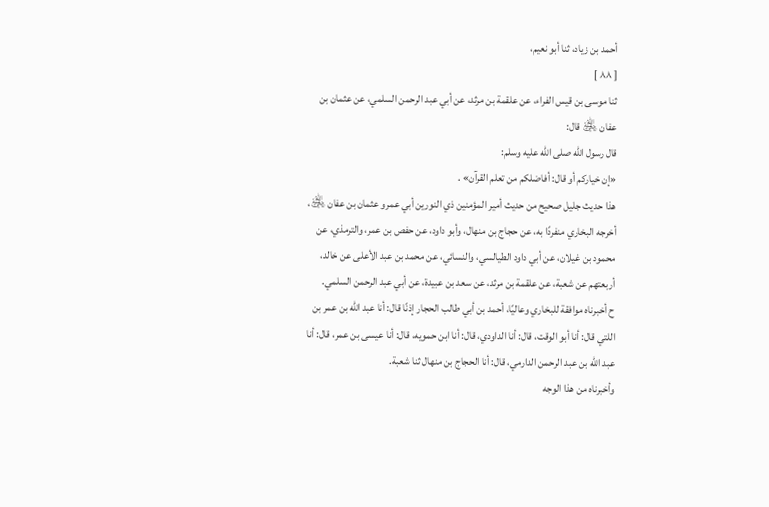أحمد بن زياد، ثنا أبو نعيم،
[ ٨٨ ]
ثنا موسى بن قيس الفراء، عن علقمة بن مرثد، عن أبي عبد الرحمن السلمي، عن عثمان بن عفان ﵁ قال:
قال رسول الله صلى الله عليه وسلم:
«إن خياركم أو قال: أفاضلكم من تعلم القرآن» .
هذا حديث جليل صحيح من حديث أمير المؤمنين ذي النورين أبي عمرو عثمان بن عفان ﵁، أخرجه البخاري منفردًا به، عن حجاج بن منهال، وأبو داود، عن حفص بن عمر، والترمذي، عن محمود بن غيلان، عن أبي داود الطيالسي، والنسائي، عن محمد بن عبد الأعلى عن خالد، أربعتهم عن شعبة، عن علقمة بن مرثد، عن سعد بن عبيدة، عن أبي عبد الرحمن السلمي.
ح أخبرناه موافقة للبخاري وعاليًا، أحمد بن أبي طالب الحجار إذنًا قال: أنا عبد الله بن عمر بن اللتي قال: أنا أبو الوقت، قال: أنا الداودي، قال: أنا ابن حمويه، قال: أنا عيسى بن عمر، قال: أنا عبد الله بن عبد الرحمن الدارمي، قال: أنا الحجاج بن منهال ثنا شعبة.
وأخبرناه من هذا الوجه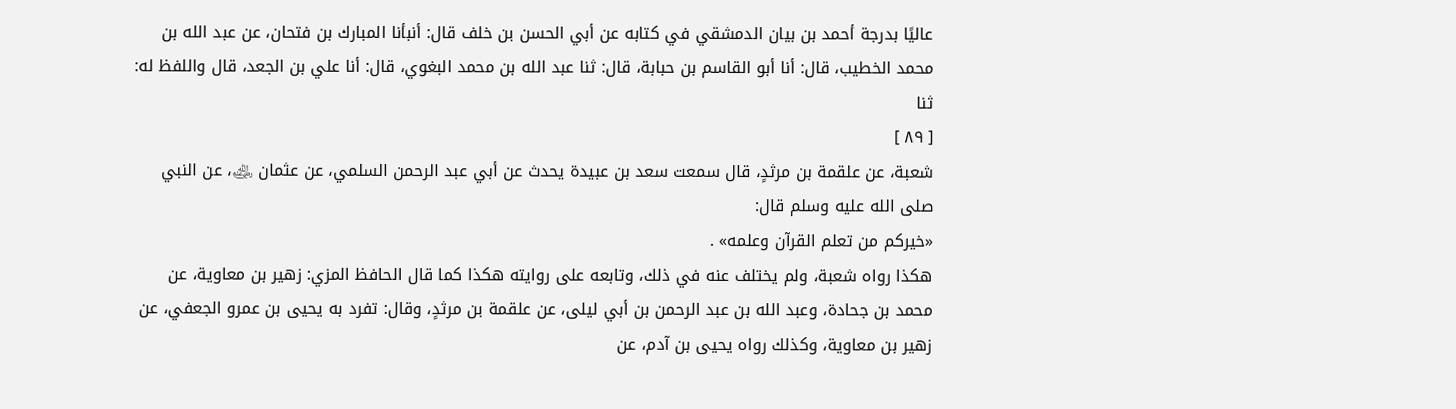عاليًا بدرجة أحمد بن بيان الدمشقي في كتابه عن أبي الحسن بن خلف قال: أنبأنا المبارك بن فتحان، عن عبد الله بن محمد الخطيب، قال: أنا أبو القاسم بن حبابة، قال: ثنا عبد الله بن محمد البغوي، قال: أنا علي بن الجعد، قال واللفظ له: ثنا
[ ٨٩ ]
شعبة، عن علقمة بن مرثدٍ، قال سمعت سعد بن عبيدة يحدث عن أبي عبد الرحمن السلمي، عن عثمان ﵁، عن النبي صلى الله عليه وسلم قال:
«خيركم من تعلم القرآن وعلمه» .
هكذا رواه شعبة، ولم يختلف عنه في ذلك، وتابعه على روايته هكذا كما قال الحافظ المزي: زهير بن معاوية، عن محمد بن جحادة، وعبد الله بن عبد الرحمن بن أبي ليلى، عن علقمة بن مرثدٍ، وقال: تفرد به يحيى بن عمرو الجعفي، عن زهير بن معاوية، وكذلك رواه يحيى بن آدم، عن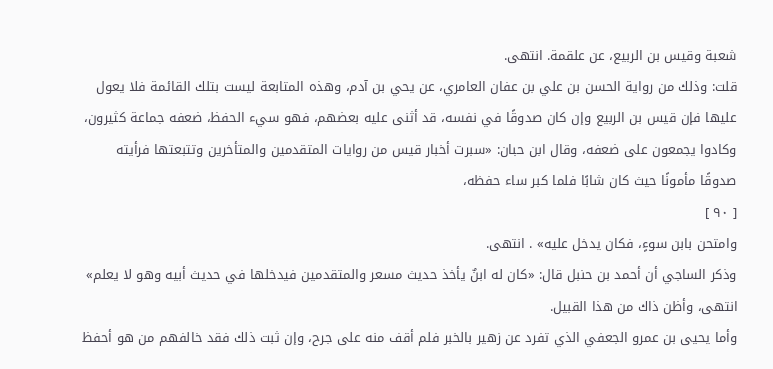شعبة وقيس بن الربيع، عن علقمة. انتهى.
قلت: وذلك من رواية الحسن بن علي بن عفان العامري، عن يحي بن آدم، وهذه المتابعة ليست بتلك القائمة فلا يعول عليها فإن قيس بن الربيع وإن كان صدوقًا في نفسه، قد أثنى عليه بعضهم، فهو سيء الحفظ، ضعفه جماعة كثيرون، وكادوا يجمعون على ضعفه، وقال ابن حبان: «سبرت أخبار قيس من روايات المتقدمين والمتأخرين وتتبعتها فرأيته صدوقًا مأمونًا حيث كان شابًا فلما كبر ساء حفظه،
[ ٩٠ ]
وامتحن بابن سوءٍ، فكان يدخل عليه» . انتهى.
وذكر الساجي أن أحمد بن حنبل قال: «كان له ابنٌ يأخذ حديث مسعر والمتقدمين فيدخلها في حديث أبيه وهو لا يعلم» انتهى، وأظن ذاك من هذا القبيل.
وأما يحيى بن عمرو الجعفي الذي تفرد عن زهير بالخبر فلم أقف منه على جرح، وإن ثبت ذلك فقد خالفهم من هو أحفظ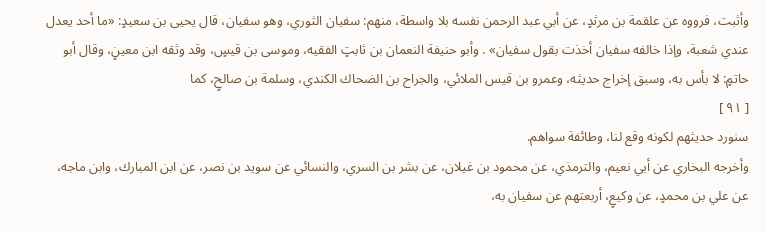وأثبت، فرووه عن علقمة بن مرثدٍ، عن أبي عبد الرحمن نفسه بلا واسطة، منهم: سفيان الثوري، وهو سفيان، قال يحيى بن سعيدٍ: «ما أحد يعدل عندي شعبة، وإذا خالفه سفيان أخذت بقول سفيان» . وأبو حنيفة النعمان بن ثابتٍ الفقيه، وموسى بن قيسٍ، وقد وثقه ابن معينٍ، وقال أبو حاتمٍ: لا بأس به، وسبق إخراج حديثه، وعمرو بن قيس الملائي، والجراح بن الضحاك الكندي، وسلمة بن صالحٍ، كما
[ ٩١ ]
سنورد حديثهم لكونه وقع لنا، وطائفة سواهم.
وأخرجه البخاري عن أبي نعيم، والترمذي، عن محمود بن غيلان، عن بشر بن السري، والنسائي عن سويد بن نصر، عن ابن المبارك، وابن ماجه، عن علي بن محمدٍ، عن وكيعٍ، أربعتهم عن سفيان به،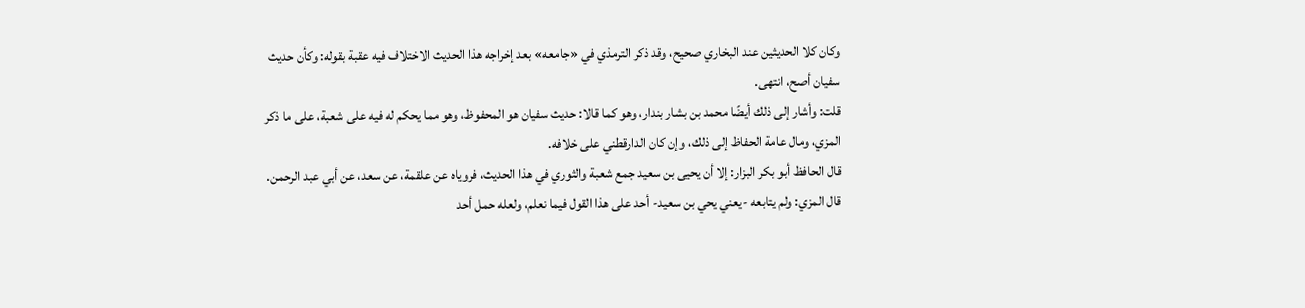وكان كلا الحديثين عند البخاري صحيح، وقد ذكر الترمذي في «جامعه» بعد إخراجه هذا الحديث الاختلاف فيه عقبة بقوله: وكأن حديث سفيان أصح، انتهى.
قلت: وأشار إلى ذلك أيضًا محمد بن بشار بندار، وهو كما قالا: حديث سفيان هو المحفوظ، وهو مما يحكم له فيه على شعبة، على ما ذكر المزي، ومال عامة الحفاظ إلى ذلك، وإن كان الدارقطني على خلافه.
قال الحافظ أبو بكر البزار: إلا أن يحيى بن سعيد جمع شعبة والثوري في هذا الحديث، فروياه عن علقمة، عن سعد، عن أبي عبد الرحمن.
قال المزي: ولم يتابعه -يعني يحي بن سعيد- أحد على هذا القول فيما نعلم، ولعله حمل أحد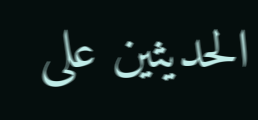الحديثين على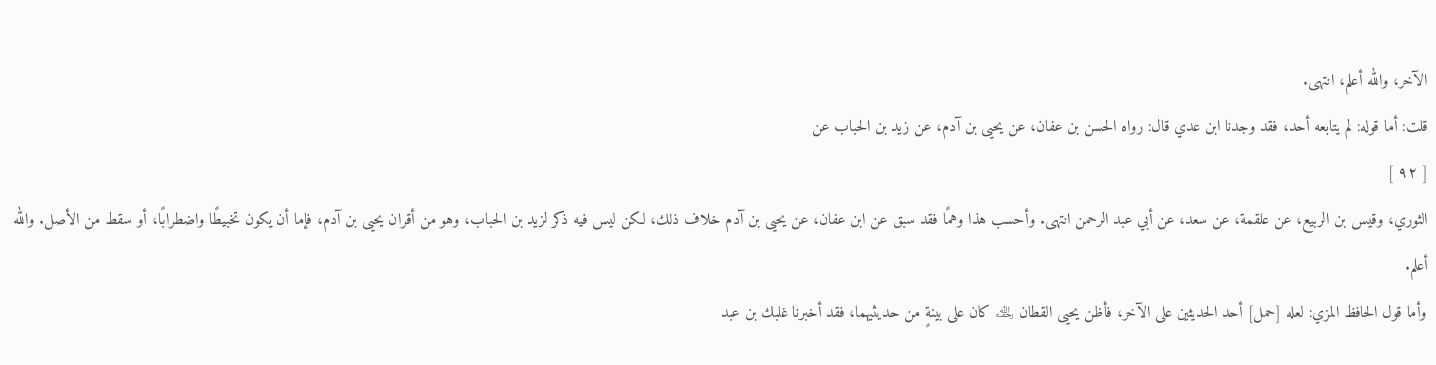الآخر، والله أعلم، انتهى.
قلت: أما قوله: لم يتابعه أحد، فقد وجدنا ابن عدي قال: رواه الحسن بن عفان، عن يحيى بن آدم، عن زيد بن الحباب عن
[ ٩٢ ]
الثوري، وقيس بن الربيع، عن علقمة، عن سعد، عن أبي عبد الرحمن انتهى. وأحسب هذا وهمًا فقد سبق عن ابن عفان، عن يحيى بن آدم خلاف ذلك، لكن ليس فيه ذكر لزيد بن الحباب، وهو من أقران يحيى بن آدم، فإما أن يكون تخبيطًا واضطرابًا، أو سقط من الأصل. والله أعلم.
وأما قول الحافظ المزي: لعله [حمل] أحد الحديثين على الآخر، فأظن يحيى القطان ﵀ كان على بينةٍ من حديثيهما، فقد أخبرنا غلبك بن عبد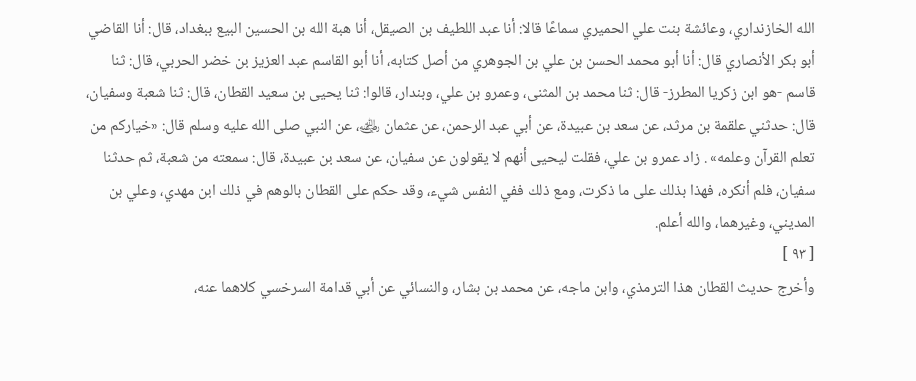الله الخازنداري، وعائشة بنت علي الحميري سماعًا قالا: أنا عبد اللطيف بن الصيقل، أنا هبة الله بن الحسين البيع ببغداد، قال: أنا القاضي أبو بكر الأنصاري قال: أنا أبو محمد الحسن بن علي بن الجوهري من أصل كتابه، أنا أبو القاسم عبد العزيز بن خضر الحربي، قال: ثنا قاسم -هو ابن زكريا المطرز- قال: ثنا محمد بن المثنى، وعمرو بن علي، وبندار، قالوا: ثنا يحيى بن سعيد القطان، قال: ثنا شعبة وسفيان، قال: حدثني علقمة بن مرثد، عن سعد بن عبيدة، عن أبي عبد الرحمن، عن عثمان ﵁، عن النبي صلى الله عليه وسلم قال: «خياركم من تعلم القرآن وعلمه» . زاد عمرو بن علي، فقلت ليحيى أنهم لا يقولون عن سفيان، عن سعد بن عبيدة، قال: سمعته من شعبة، ثم حدثنا سفيان، فلم أنكره، فهذا بذلك على ما ذكرت، ومع ذلك ففي النفس شيء، وقد حكم على القطان بالوهم في ذلك ابن مهدي، وعلي بن المديني، وغيرهما، والله أعلم.
[ ٩٣ ]
وأخرج حديث القطان هذا الترمذي، وابن ماجه، عن محمد بن بشار، والنسائي عن أبي قدامة السرخسي كلاهما عنه،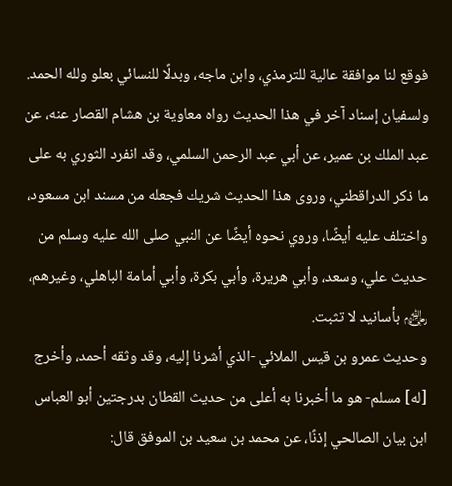فوقع لنا موافقة عالية للترمذي، وابن ماجه، وبدلًا للنسائي بعلو ولله الحمد.
ولسفيان إسناد آخر في هذا الحديث رواه معاوية بن هشام القصار عنه، عن عبد الملك بن عمير، عن أبي عبد الرحمن السلمي، وقد انفرد الثوري به على ما ذكر الدراقطني، وروى هذا الحديث شريك فجعله من مسند ابن مسعود، واختلف عليه أيضًا، وروي نحوه أيضًا عن النبي صلى الله عليه وسلم من حديث علي، وسعد، وأبي هريرة، وأبي بكرة، وأبي أمامة الباهلي، وغيرهم، ﵃ بأسانيد لا تثبت.
وحديث عمرو بن قيس الملائي -الذي أشرنا إليه، وقد وثقه أحمد، وأخرج [له] مسلم- هو ما أخبرنا به أعلى من حديث القطان بدرجتين أبو العباس ابن بيان الصالحي إذنًا، عن محمد بن سعيد بن الموفق قال: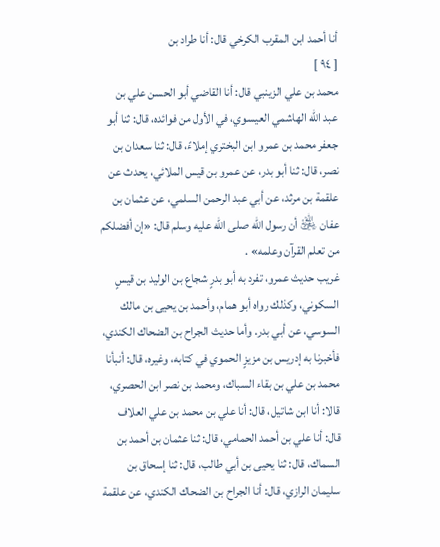أنا أحمد ابن المقرب الكرخي قال: أنا طراد بن
[ ٩٤ ]
محمد بن علي الزينبي قال: أنا القاضي أبو الحسن علي بن عبد الله الهاشمي العيسوي، في الأول من فوائده، قال: ثنا أبو جعفر محمد بن عمرو ابن البختري إملاءً، قال: ثنا سعدان بن نصر، قال: ثنا أبو بدر، عن عمرو بن قيس الملائي، يحدث عن علقمة بن مرثد، عن أبي عبد الرحمن السلمي، عن عثمان بن عفان ﵁ أن رسول الله صلى الله عليه وسلم قال: «إن أفضلكم من تعلم القرآن وعلمه» .
غريب حديث عمرو، تفرد به أبو بدرٍ شجاع بن الوليد بن قيسٍ السكوني، وكذلك رواه أبو همام، وأحمد بن يحيى بن مالك السوسي، عن أبي بدر. وأما حديث الجراح بن الضحاك الكندي، فأخبرنا به إدريس بن مزيزٍ الحموي في كتابه، وغيره، قال: أنبأنا محمد بن علي بن بقاء السباك، ومحمد بن نصر ابن الحصري، قالا: أنا ابن شاتيل، قال: أنا علي بن محمد بن علي العلاف قال: أنا علي بن أحمد الحمامي، قال: ثنا عثمان بن أحمد بن السماك، قال: ثنا يحيى بن أبي طالب، قال: ثنا إسحاق بن سليمان الرازي، قال: أنا الجراح بن الضحاك الكندي، عن علقمة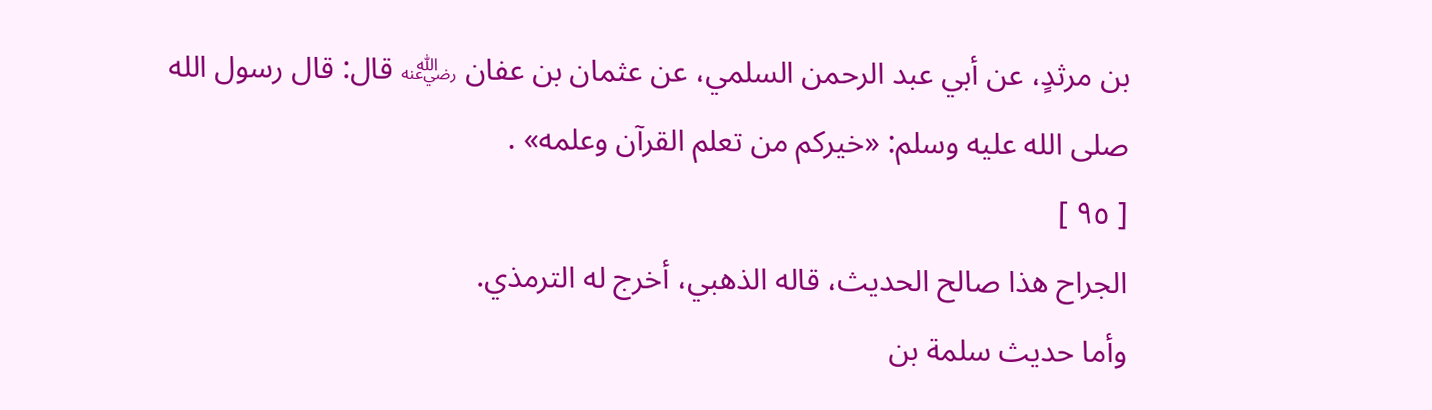بن مرثدٍ، عن أبي عبد الرحمن السلمي، عن عثمان بن عفان ﵁ قال: قال رسول الله صلى الله عليه وسلم: «خيركم من تعلم القرآن وعلمه» .
[ ٩٥ ]
الجراح هذا صالح الحديث، قاله الذهبي، أخرج له الترمذي.
وأما حديث سلمة بن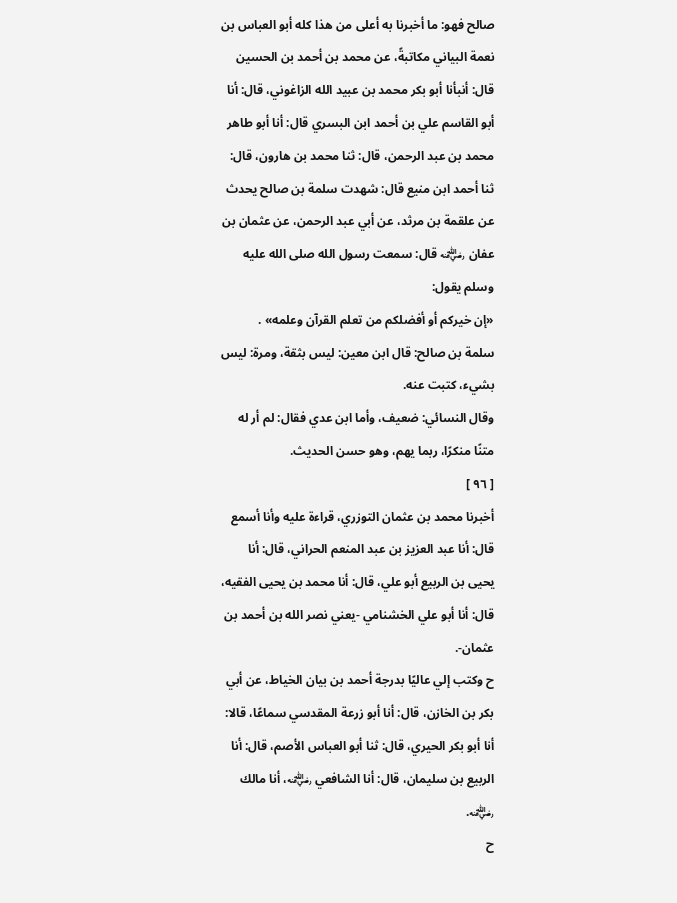صالح فهو: ما أخبرنا به أعلى من هذا كله أبو العباس بن نعمة البياني مكاتبةً، عن محمد بن أحمد بن الحسين قال: أنبأنا أبو بكر محمد بن عبيد الله الزاغوني، قال: أنا أبو القاسم علي بن أحمد ابن البسري قال: أنا أبو طاهر محمد بن عبد الرحمن، قال: ثنا محمد بن هارون، قال: ثنا أحمد ابن منيع قال: شهدت سلمة بن صالح يحدث عن علقمة بن مرثد، عن أبي عبد الرحمن، عن عثمان بن عفان ﵁ قال: سمعت رسول الله صلى الله عليه وسلم يقول:
«إن خيركم أو أفضلكم من تعلم القرآن وعلمه» .
سلمة بن صالح: قال ابن معين: ليس بثقة، ومرة: ليس بشيء، كتبت عنه.
وقال النسائي: ضعيف، وأما ابن عدي فقال: لم أر له متنًا منكرًا، ربما يهم، وهو حسن الحديث.
[ ٩٦ ]
أخبرنا محمد بن عثمان التوزري، قراءة عليه وأنا أسمع قال: أنا عبد العزيز بن عبد المنعم الحراني، قال: أنا يحيى بن الربيع أبو علي، قال: أنا محمد بن يحيى الفقيه، قال: أنا أبو علي الخشنامي -يعني نصر الله بن أحمد بن عثمان-.
ح وكتب إلي عاليًا بدرجة أحمد بن بيان الخياط، عن أبي بكر بن الخازن، قال: أنا أبو زرعة المقدسي سماعًا، قالا: أنا أبو بكر الحيري، قال: ثنا أبو العباس الأصم، قال: أنا الربيع بن سليمان، قال: أنا الشافعي ﵁، أنا مالك ﵁.
ح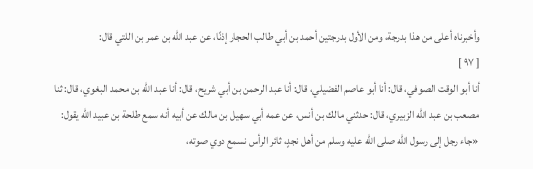وأخبرناه أعلى من هذا بدرجة، ومن الأول بدرجتين أحمد بن أبي طالب الحجار إذنًا، عن عبد الله بن عمر بن اللتي قال:
[ ٩٧ ]
أنا أبو الوقت الصوفي، قال: أنا أبو عاصم الفضيلي، قال: أنا عبد الرحمن بن أبي شريح، قال: أنا عبد الله بن محمد البغوي، قال: ثنا مصعب بن عبد الله الزبيري، قال: حدثني مالك بن أنس، عن عمه أبي سهيل بن مالك عن أبيه أنه سمع طلحة بن عبيد الله يقول:
«جاء رجل إلى رسول الله صلى الله عليه وسلم من أهل نجدٍ، ثائر الرأس نسمع دوي صوته،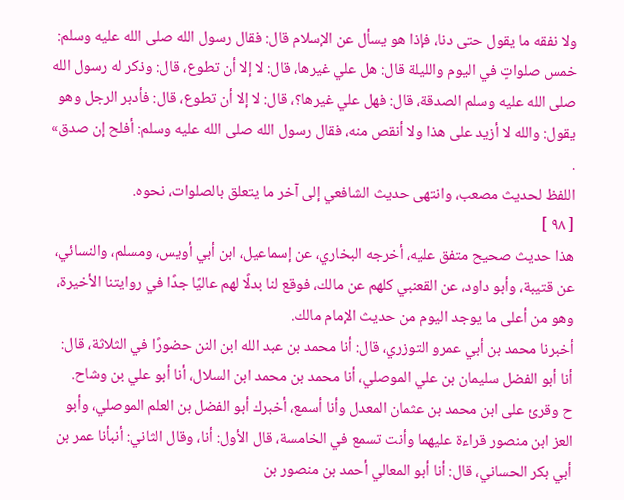ولا نفقه ما يقول حتى دنا، فإذا هو يسأل عن الإسلام قال: فقال رسول الله صلى الله عليه وسلم: خمس صلواتٍ في اليوم والليلة قال: هل علي غيرها، قال: لا إلا أن تطوع، قال: وذكر له رسول الله صلى الله عليه وسلم الصدقة، قال: فهل علي غيرها؟، قال: لا إلا أن تطوع، قال: فأدبر الرجل وهو يقول: والله لا أزيد على هذا ولا أنقص منه، فقال رسول الله صلى الله عليه وسلم: أفلح إن صدق» .
اللفظ لحديث مصعب، وانتهى حديث الشافعي إلى آخر ما يتعلق بالصلوات، نحوه.
[ ٩٨ ]
هذا حديث صحيح متفق عليه، أخرجه البخاري، عن إسماعيل، ابن أبي أويس، ومسلم، والنسائي، عن قتيبة، وأبو داود، عن القعنبي كلهم عن مالك، فوقع لنا بدلًا لهم عاليًا جدًا في روايتنا الأخيرة، وهو من أعلى ما يوجد اليوم من حديث الإمام مالك.
أخبرنا محمد بن أبي عمرو التوزري، قال: أنا محمد بن عبد الله ابن النن حضورًا في الثلاثة، قال: أنا أبو الفضل سليمان بن علي الموصلي، أنا محمد بن محمد ابن السلال، أنا أبو علي بن وشاح.
ح وقرئ على ابن محمد بن عثمان المعدل وأنا أسمع، أخبرك أبو الفضل بن العلم الموصلي، وأبو العز ابن منصور قراءة عليهما وأنت تسمع في الخامسة، قال الأول: أنا، وقال الثاني: أنبأنا عمر بن أبي بكر الحساني، قال: أنا أبو المعالي أحمد بن منصور بن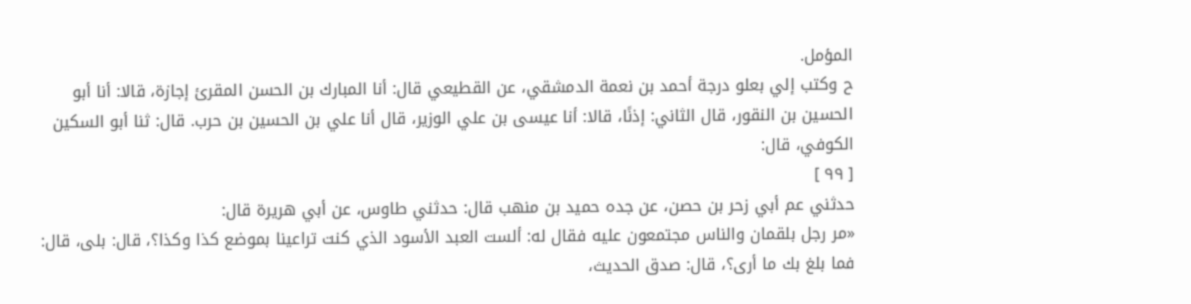المؤمل.
ح وكتب إلي بعلو درجة أحمد بن نعمة الدمشقي، عن القطيعي قال: أنا المبارك بن الحسن المقرئ إجازة، قالا: أنا أبو الحسين بن النقور، قال الثاني: إذنًا، قالا: أنا عيسى بن علي الوزير، قال أنا علي بن الحسين بن حرب. قال: ثنا أبو السكين الكوفي، قال:
[ ٩٩ ]
حدثني عم أبي زحر بن حصن، عن جده حميد بن منهب قال: حدثني طاوس، عن أبي هريرة قال:
«مر رجل بلقمان والناس مجتمعون عليه فقال له: ألست العبد الأسود الذي كنت تراعينا بموضع كذا وكذا؟، قال: بلى، قال: فما بلغ بك ما أرى؟، قال: صدق الحديث،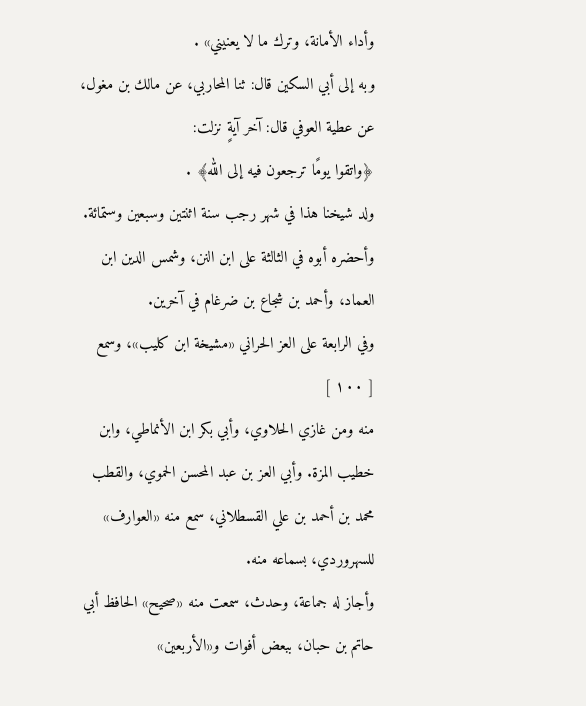وأداء الأمانة، وترك ما لا يعنيني» .
وبه إلى أبي السكين قال: ثنا المحاربي، عن مالك بن مغول، عن عطية العوفي قال: آخر آيةٍ نزلت:
﴿واتقوا يومًا ترجعون فيه إلى الله﴾ .
ولد شيخنا هذا في شهر رجب سنة اثنتين وسبعين وستمائة.
وأحضره أبوه في الثالثة على ابن النن، وشمس الدين ابن العماد، وأحمد بن شجاع بن ضرغام في آخرين.
وفي الرابعة على العز الحراني «مشيخة ابن كليب»، وسمع
[ ١٠٠ ]
منه ومن غازي الحلاوي، وأبي بكر ابن الأنماطي، وابن خطيب المزة. وأبي العز بن عبد المحسن الحموي، والقطب محمد بن أحمد بن علي القسطلاني، سمع منه «العوارف» للسهروردي، بسماعه منه.
وأجاز له جماعة، وحدث، سمعت منه «صحيح» الحافظ أبي حاتم بن حبان، ببعض أفوات و«الأربعين»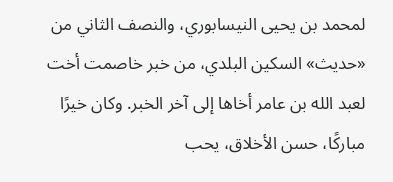لمحمد بن يحيى النيسابوري، والنصف الثاني من «حديث» السكين البلدي، من خبر خاصمت أخت لعبد الله بن عامر أخاها إلى آخر الخبر. وكان خيرًا مباركًا، حسن الأخلاق، يحب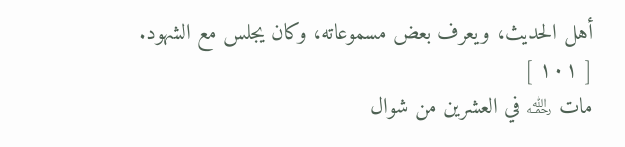أهل الحديث، ويعرف بعض مسموعاته، وكان يجلس مع الشهود.
[ ١٠١ ]
مات ﵀ في العشرين من شوال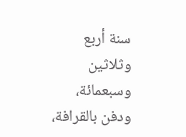سنة أربع وثلاثين وسبعمائة، ودفن بالقرافة،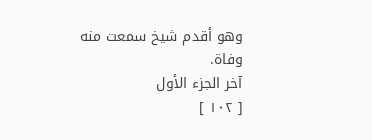وهو أقدم شيخ سمعت منه وفاة.
آخر الجزء الأول
[ ١٠٢ ]